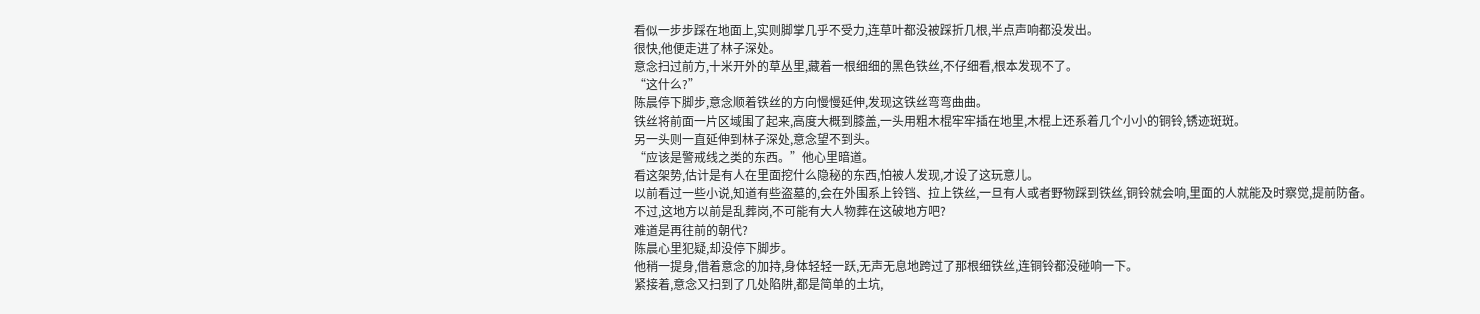看似一步步踩在地面上,实则脚掌几乎不受力,连草叶都没被踩折几根,半点声响都没发出。
很快,他便走进了林子深处。
意念扫过前方,十米开外的草丛里,藏着一根细细的黑色铁丝,不仔细看,根本发现不了。
“这什么?”
陈晨停下脚步,意念顺着铁丝的方向慢慢延伸,发现这铁丝弯弯曲曲。
铁丝将前面一片区域围了起来,高度大概到膝盖,一头用粗木棍牢牢插在地里,木棍上还系着几个小小的铜铃,锈迹斑斑。
另一头则一直延伸到林子深处,意念望不到头。
“应该是警戒线之类的东西。”他心里暗道。
看这架势,估计是有人在里面挖什么隐秘的东西,怕被人发现,才设了这玩意儿。
以前看过一些小说,知道有些盗墓的,会在外围系上铃铛、拉上铁丝,一旦有人或者野物踩到铁丝,铜铃就会响,里面的人就能及时察觉,提前防备。
不过,这地方以前是乱葬岗,不可能有大人物葬在这破地方吧?
难道是再往前的朝代?
陈晨心里犯疑,却没停下脚步。
他稍一提身,借着意念的加持,身体轻轻一跃,无声无息地跨过了那根细铁丝,连铜铃都没碰响一下。
紧接着,意念又扫到了几处陷阱,都是简单的土坑,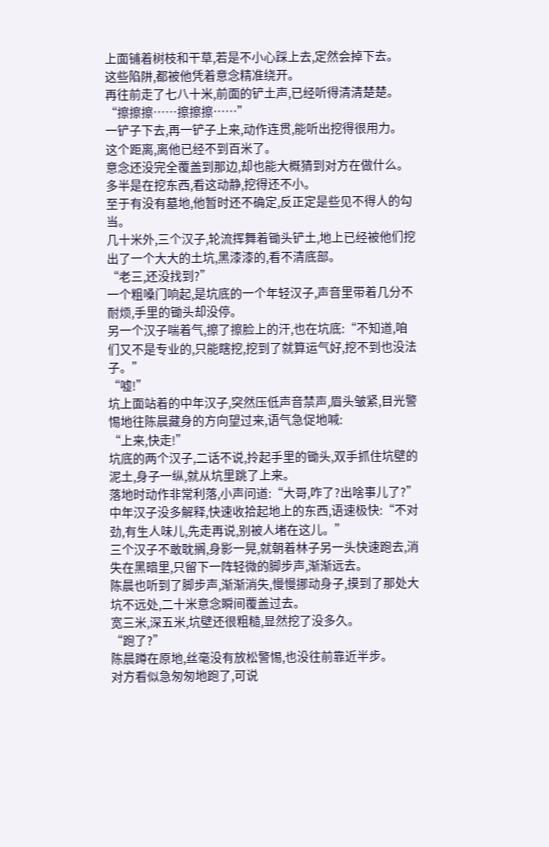上面铺着树枝和干草,若是不小心踩上去,定然会掉下去。
这些陷阱,都被他凭着意念精准绕开。
再往前走了七八十米,前面的铲土声,已经听得清清楚楚。
“擦擦擦……擦擦擦……”
一铲子下去,再一铲子上来,动作连贯,能听出挖得很用力。
这个距离,离他已经不到百米了。
意念还没完全覆盖到那边,却也能大概猜到对方在做什么。
多半是在挖东西,看这动静,挖得还不小。
至于有没有墓地,他暂时还不确定,反正定是些见不得人的勾当。
几十米外,三个汉子,轮流挥舞着锄头铲土,地上已经被他们挖出了一个大大的土坑,黑漆漆的,看不清底部。
“老三,还没找到?”
一个粗嗓门响起,是坑底的一个年轻汉子,声音里带着几分不耐烦,手里的锄头却没停。
另一个汉子喘着气,擦了擦脸上的汗,也在坑底:“不知道,咱们又不是专业的,只能瞎挖,挖到了就算运气好,挖不到也没法子。”
“嘘!”
坑上面站着的中年汉子,突然压低声音禁声,眉头皱紧,目光警惕地往陈晨藏身的方向望过来,语气急促地喊:
“上来,快走!”
坑底的两个汉子,二话不说,拎起手里的锄头,双手抓住坑壁的泥土,身子一纵,就从坑里跳了上来。
落地时动作非常利落,小声问道:“大哥,咋了?出啥事儿了?”
中年汉子没多解释,快速收拾起地上的东西,语速极快:“不对劲,有生人味儿,先走再说,别被人堵在这儿。”
三个汉子不敢耽搁,身影一晃,就朝着林子另一头快速跑去,消失在黑暗里,只留下一阵轻微的脚步声,渐渐远去。
陈晨也听到了脚步声,渐渐消失,慢慢挪动身子,摸到了那处大坑不远处,二十米意念瞬间覆盖过去。
宽三米,深五米,坑壁还很粗糙,显然挖了没多久。
“跑了?”
陈晨蹲在原地,丝毫没有放松警惕,也没往前靠近半步。
对方看似急匆匆地跑了,可说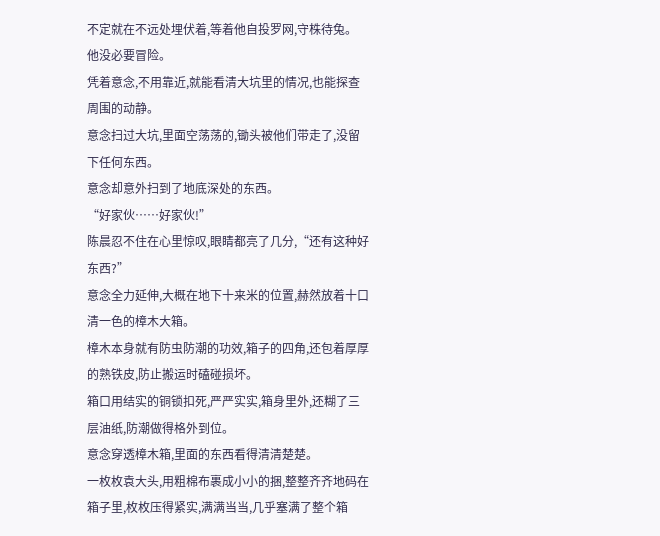不定就在不远处埋伏着,等着他自投罗网,守株待兔。
他没必要冒险。
凭着意念,不用靠近,就能看清大坑里的情况,也能探查周围的动静。
意念扫过大坑,里面空荡荡的,锄头被他们带走了,没留下任何东西。
意念却意外扫到了地底深处的东西。
“好家伙……好家伙!”
陈晨忍不住在心里惊叹,眼睛都亮了几分,“还有这种好东西?”
意念全力延伸,大概在地下十来米的位置,赫然放着十口清一色的樟木大箱。
樟木本身就有防虫防潮的功效,箱子的四角,还包着厚厚的熟铁皮,防止搬运时磕碰损坏。
箱口用结实的铜锁扣死,严严实实,箱身里外,还糊了三层油纸,防潮做得格外到位。
意念穿透樟木箱,里面的东西看得清清楚楚。
一枚枚袁大头,用粗棉布裹成小小的捆,整整齐齐地码在箱子里,枚枚压得紧实,满满当当,几乎塞满了整个箱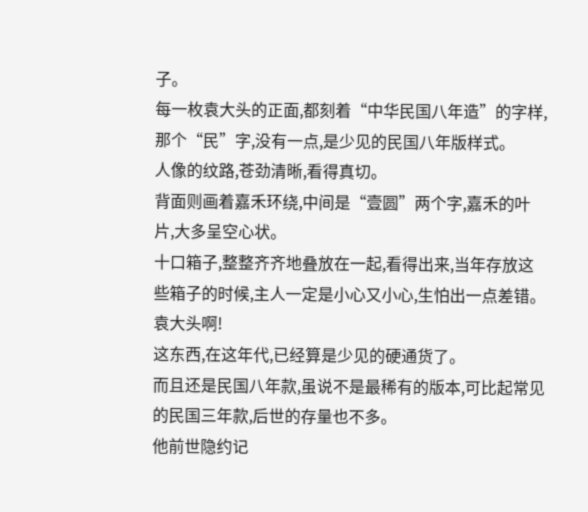子。
每一枚袁大头的正面,都刻着“中华民国八年造”的字样,那个“民”字,没有一点,是少见的民国八年版样式。
人像的纹路,苍劲清晰,看得真切。
背面则画着嘉禾环绕,中间是“壹圆”两个字,嘉禾的叶片,大多呈空心状。
十口箱子,整整齐齐地叠放在一起,看得出来,当年存放这些箱子的时候,主人一定是小心又小心,生怕出一点差错。
袁大头啊!
这东西,在这年代,已经算是少见的硬通货了。
而且还是民国八年款,虽说不是最稀有的版本,可比起常见的民国三年款,后世的存量也不多。
他前世隐约记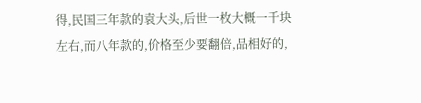得,民国三年款的袁大头,后世一枚大概一千块左右,而八年款的,价格至少要翻倍,品相好的,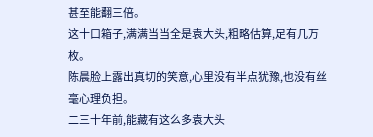甚至能翻三倍。
这十口箱子,满满当当全是袁大头,粗略估算,足有几万枚。
陈晨脸上露出真切的笑意,心里没有半点犹豫,也没有丝毫心理负担。
二三十年前,能藏有这么多袁大头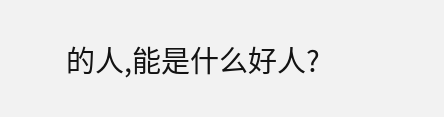的人,能是什么好人?